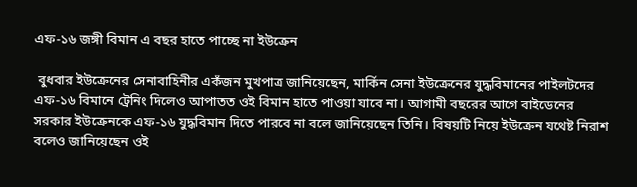এফ-১৬ জঙ্গী বিমান এ বছর হাতে পাচ্ছে না ইউক্রেন

 বুধবার ইউক্রেনের সেনাবাহিনীর একঁজন মুখপাত্র জানিয়েছেন, মার্কিন সেনা ইউক্রেনের যুদ্ধবিমানের পাইলটদের এফ-১৬ বিমানে ট্রেনিং দিলেও আপাতত ওই বিমান হাতে পাওয়া যাবে না। আগামী বছরের আগে বাইডেনের সরকার ইউক্রেনকে এফ-১৬ যুদ্ধবিমান দিতে পারবে না বলে জানিয়েছেন তিনি। বিষয়টি নিয়ে ইউক্রেন যথেষ্ট নিরাশ বলেও জানিয়েছেন ওই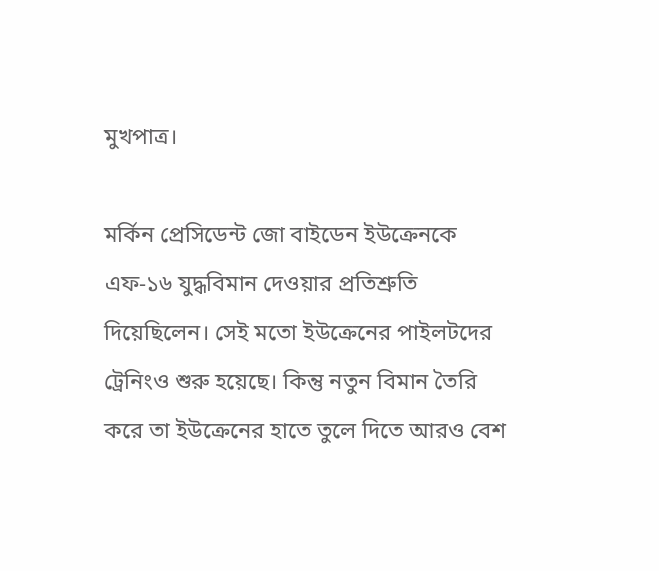মুখপাত্র।

মর্কিন প্রেসিডেন্ট জো বাইডেন ইউক্রেনকে এফ-১৬ যুদ্ধবিমান দেওয়ার প্রতিশ্রুতি দিয়েছিলেন। সেই মতো ইউক্রেনের পাইলটদের ট্রেনিংও শুরু হয়েছে। কিন্তু নতুন বিমান তৈরি করে তা ইউক্রেনের হাতে তুলে দিতে আরও বেশ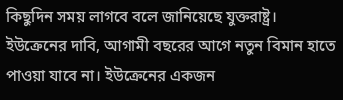কিছুদিন সময় লাগবে বলে জানিয়েছে যুক্তরাষ্ট্র। ইউক্রেনের দাবি, আগামী বছরের আগে নতুন বিমান হাতে পাওয়া যাবে না। ইউক্রেনের একজন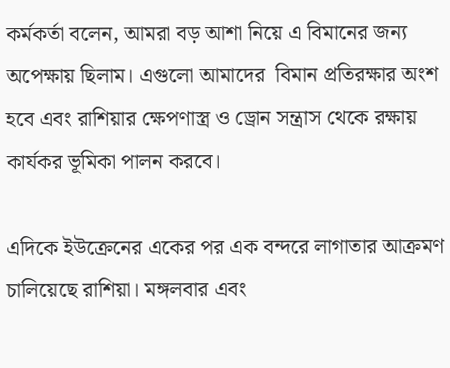কর্মকর্তা বলেন, আমরা বড় আশা নিয়ে এ বিমানের জন্য অপেক্ষায় ছিলাম। এগুলো আমাদের  বিমান প্রতিরক্ষার অংশ হবে এবং রাশিয়ার ক্ষেপণাস্ত্র ও ড্রোন সন্ত্রাস থেকে রক্ষায় কার্যকর ভূমিকা পালন করবে।

এদিকে ইউক্রেনের একের পর এক বন্দরে লাগাতার আক্রমণ চালিয়েছে রাশিয়া। মঙ্গলবার এবং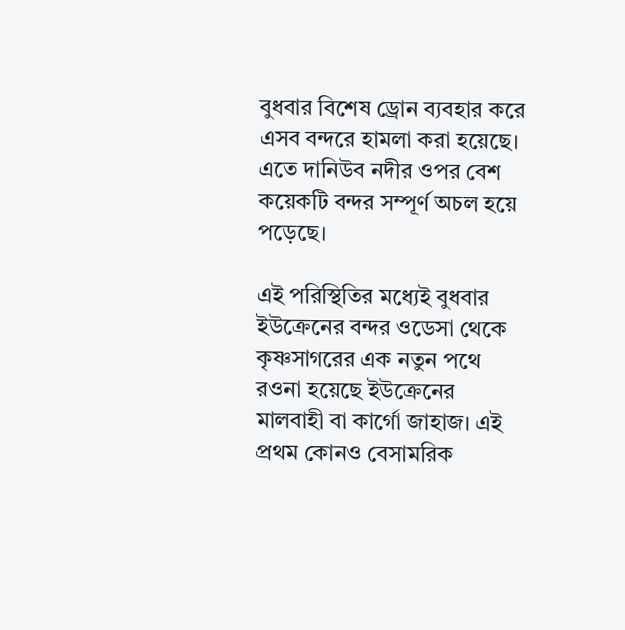বুধবার বিশেষ ড্রোন ব্যবহার করে এসব বন্দরে হামলা করা হয়েছে। এতে দানিউব নদীর ওপর বেশ কয়েকটি বন্দর সম্পূর্ণ অচল হয়ে পড়েছে।

এই পরিস্থিতির মধ্যেই বুধবার ইউক্রেনের বন্দর ওডেসা থেকে কৃষ্ণসাগরের এক নতুন পথে রওনা হয়েছে ইউক্রেনের মালবাহী বা কার্গো জাহাজ। এই প্রথম কোনও বেসামরিক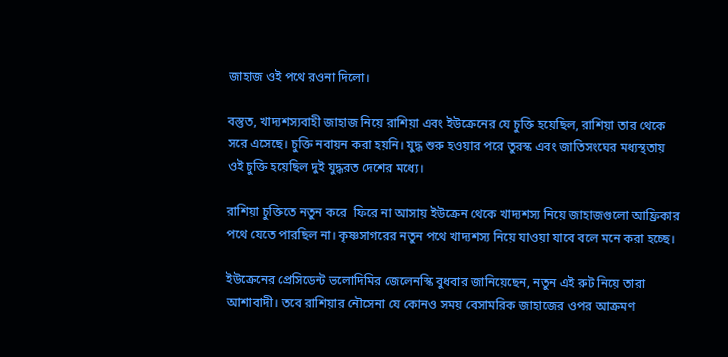জাহাজ ওই পথে রওনা দিলো।

বস্তুত, খাদ্যশস্যবাহী জাহাজ নিয়ে রাশিয়া এবং ইউক্রেনের যে চুক্তি হয়েছিল, রাশিয়া তার থেকে সরে এসেছে। চুক্তি নবায়ন করা হয়নি। যুদ্ধ শুরু হওয়ার পরে তুরস্ক এবং জাতিসংঘের মধ্যস্থতায় ওই চুক্তি হয়েছিল দুই যুদ্ধরত দেশের মধ্যে।

রাশিয়া চুক্তিতে নতুন করে  ফিরে না আসায় ইউক্রেন থেকে খাদ্যশস্য নিয়ে জাহাজগুলো আফ্রিকার পথে যেতে পারছিল না। কৃষ্ণসাগরের নতুন পথে খাদ্যশস্য নিয়ে যাওয়া যাবে বলে মনে করা হচ্ছে।

ইউক্রেনের প্রেসিডেন্ট ভলোদিমির জেলেনস্কি বুধবার জানিয়েছেন, নতুন এই রুট নিয়ে তারা আশাবাদী। তবে রাশিয়ার নৌসেনা যে কোনও সময় বেসামরিক জাহাজের ওপর আক্রমণ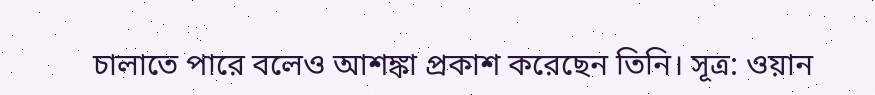চালাতে পারে বলেও আশঙ্কা প্রকাশ করেছেন তিনি। সূত্র: ওয়ান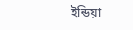ইন্ডিয়া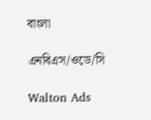বাংলা

এনবিএস/ওডে/সি

Walton Ads